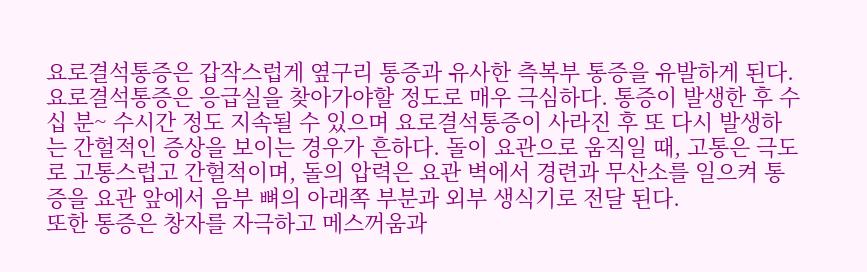요로결석통증은 갑작스럽게 옆구리 통증과 유사한 측복부 통증을 유발하게 된다. 요로결석통증은 응급실을 찾아가야할 정도로 매우 극심하다. 통증이 발생한 후 수십 분~ 수시간 정도 지속될 수 있으며 요로결석통증이 사라진 후 또 다시 발생하는 간헐적인 증상을 보이는 경우가 흔하다. 돌이 요관으로 움직일 때, 고통은 극도로 고통스럽고 간헐적이며, 돌의 압력은 요관 벽에서 경련과 무산소를 일으켜 통증을 요관 앞에서 음부 뼈의 아래쪽 부분과 외부 생식기로 전달 된다.
또한 통증은 창자를 자극하고 메스꺼움과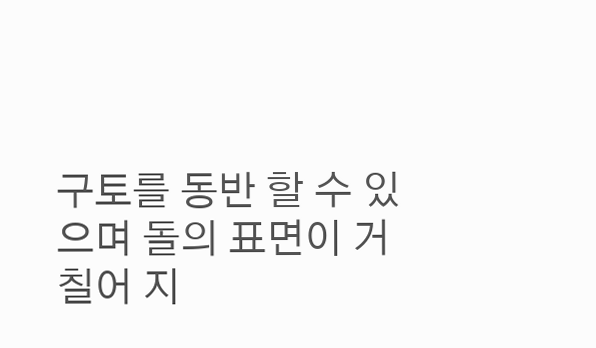구토를 동반 할 수 있으며 돌의 표면이 거칠어 지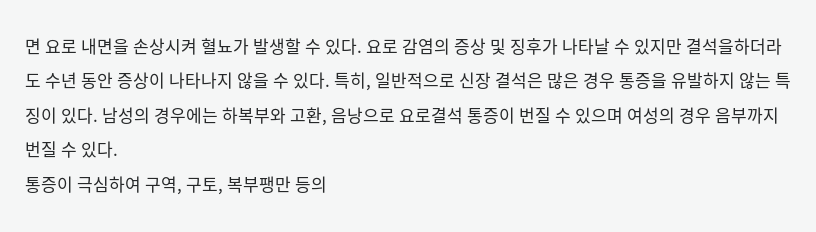면 요로 내면을 손상시켜 혈뇨가 발생할 수 있다. 요로 감염의 증상 및 징후가 나타날 수 있지만 결석을하더라도 수년 동안 증상이 나타나지 않을 수 있다. 특히, 일반적으로 신장 결석은 많은 경우 통증을 유발하지 않는 특징이 있다. 남성의 경우에는 하복부와 고환, 음낭으로 요로결석 통증이 번질 수 있으며 여성의 경우 음부까지 번질 수 있다.
통증이 극심하여 구역, 구토, 복부팽만 등의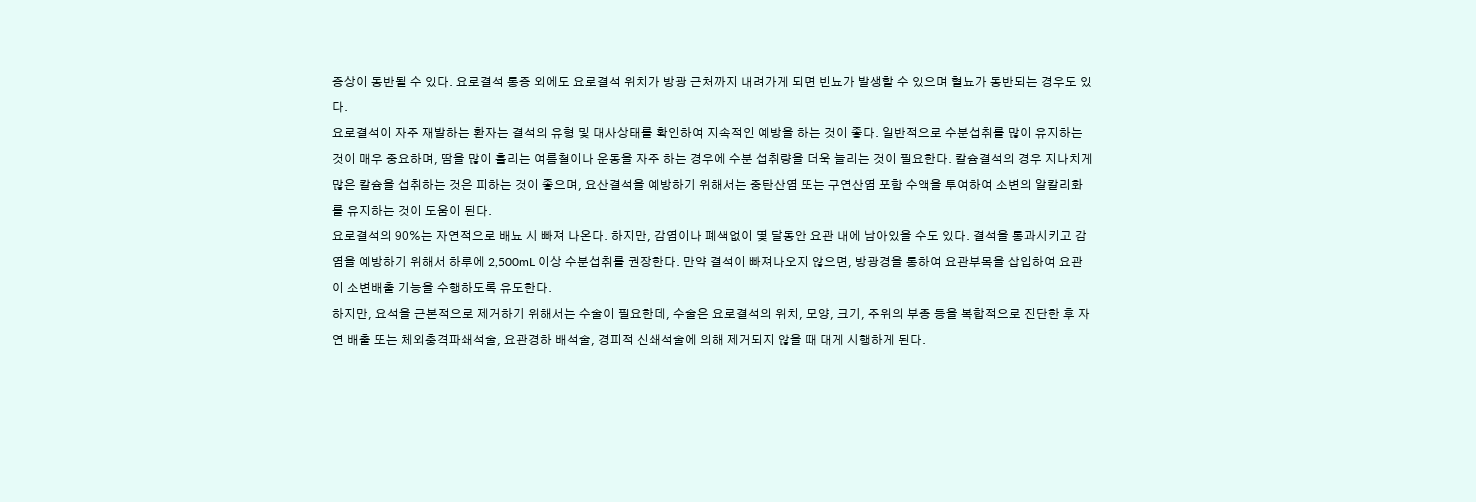증상이 동반될 수 있다. 요로결석 통증 외에도 요로결석 위치가 방광 근처까지 내려가게 되면 빈뇨가 발생할 수 있으며 혈뇨가 동반되는 경우도 있다.
요로결석이 자주 재발하는 환자는 결석의 유형 및 대사상태를 확인하여 지속적인 예방을 하는 것이 좋다. 일반적으로 수분섭취를 많이 유지하는 것이 매우 중요하며, 땀을 많이 흘리는 여름철이나 운동을 자주 하는 경우에 수분 섭취량을 더욱 늘리는 것이 필요한다. 칼슘결석의 경우 지나치게 많은 칼슘을 섭취하는 것은 피하는 것이 좋으며, 요산결석을 예방하기 위해서는 중탄산염 또는 구연산염 포함 수액을 투여하여 소변의 알칼리화를 유지하는 것이 도움이 된다.
요로결석의 90%는 자연적으로 배뇨 시 빠져 나온다. 하지만, 감염이나 폐색없이 몇 달동안 요관 내에 남아있을 수도 있다. 결석을 통과시키고 감염을 예방하기 위해서 하루에 2,500mL 이상 수분섭취를 권장한다. 만약 결석이 빠져나오지 않으면, 방광경을 통하여 요관부목을 삽입하여 요관이 소변배출 기능을 수행하도록 유도한다.
하지만, 요석을 근본적으로 제거하기 위해서는 수술이 필요한데, 수술은 요로결석의 위치, 모양, 크기, 주위의 부종 등을 복합적으로 진단한 후 자연 배출 또는 체외충격파쇄석술, 요관경하 배석술, 경피적 신쇄석술에 의해 제거되지 않을 때 대게 시행하게 된다.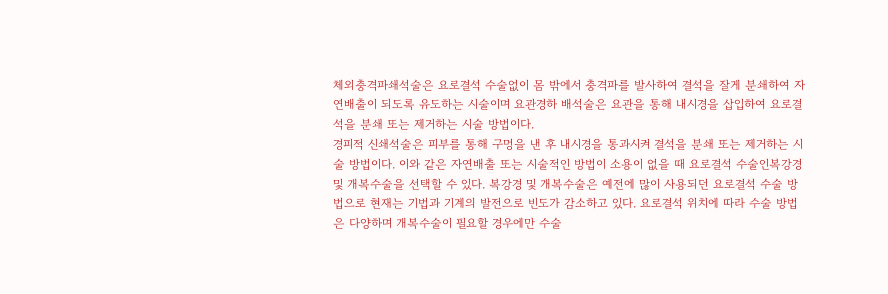체외충격파쇄석술은 요로결석 수술없이 몸 밖에서 충격파를 발사하여 결석을 잘게 분쇄하여 자연배출이 되도록 유도하는 시술이며 요관경하 배석술은 요관을 통해 내시경을 삽입하여 요로결석을 분쇄 또는 제거하는 시술 방법이다.
경피적 신쇄석술은 피부를 통해 구멍을 낸 후 내시경을 통과시켜 결석을 분쇄 또는 제거하는 시술 방법이다. 이와 같은 자연배출 또는 시술적인 방법이 소용이 없을 때 요로결석 수술인복강경 및 개복수술을 선택할 수 있다. 복강경 및 개복수술은 예전에 많이 사용되던 요로결석 수술 방법으로 현재는 기법과 기계의 발전으로 빈도가 감소하고 있다. 요로결석 위치에 따라 수술 방법은 다양하며 개복수술이 필요할 경우에만 수술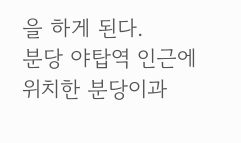을 하게 된다.
분당 야탑역 인근에 위치한 분당이과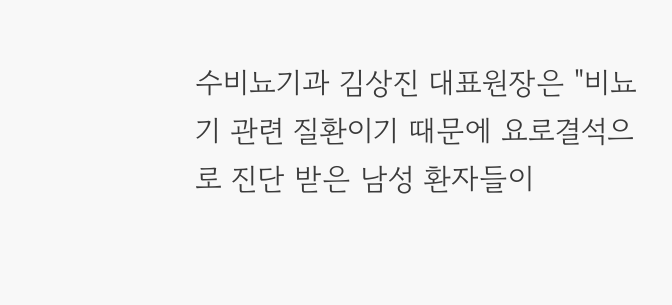수비뇨기과 김상진 대표원장은 "비뇨기 관련 질환이기 때문에 요로결석으로 진단 받은 남성 환자들이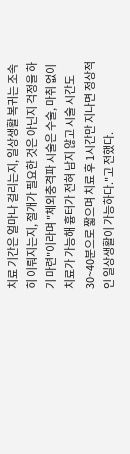치료 기간은 얼마나 걸리는지, 일상생활 복귀는 조속히 이뤄지는지, 절개가 필요한 것은 아닌지 걱정을 하기 마련"이라며 "체외충격파 시술은 수술, 마취 없이 치료가 가능해 흉터가 전혀 남지 않고 시술 시간도 30~40분으로 짧으며 치료 후 1시간만 지나면 정상적인 일상생활이 가능하다."고 전했다.